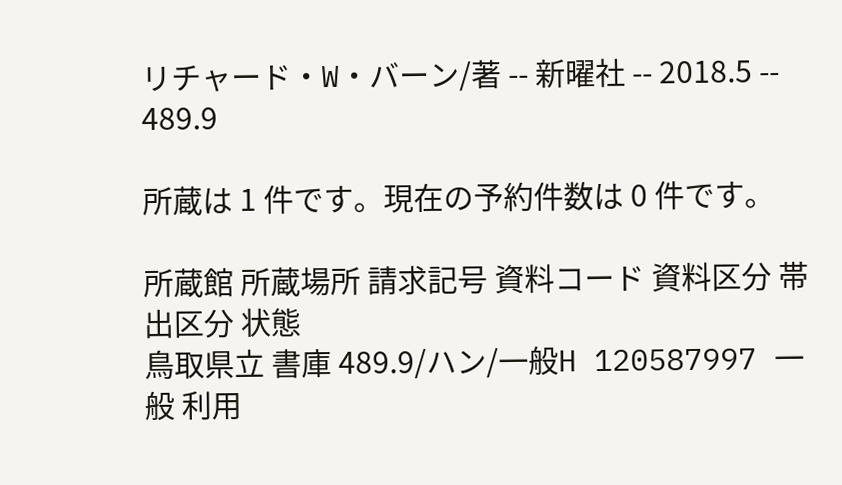リチャード・W・バーン/著 -- 新曜社 -- 2018.5 -- 489.9

所蔵は 1 件です。現在の予約件数は 0 件です。

所蔵館 所蔵場所 請求記号 資料コード 資料区分 帯出区分 状態
鳥取県立 書庫 489.9/ハン/一般H 120587997 一般 利用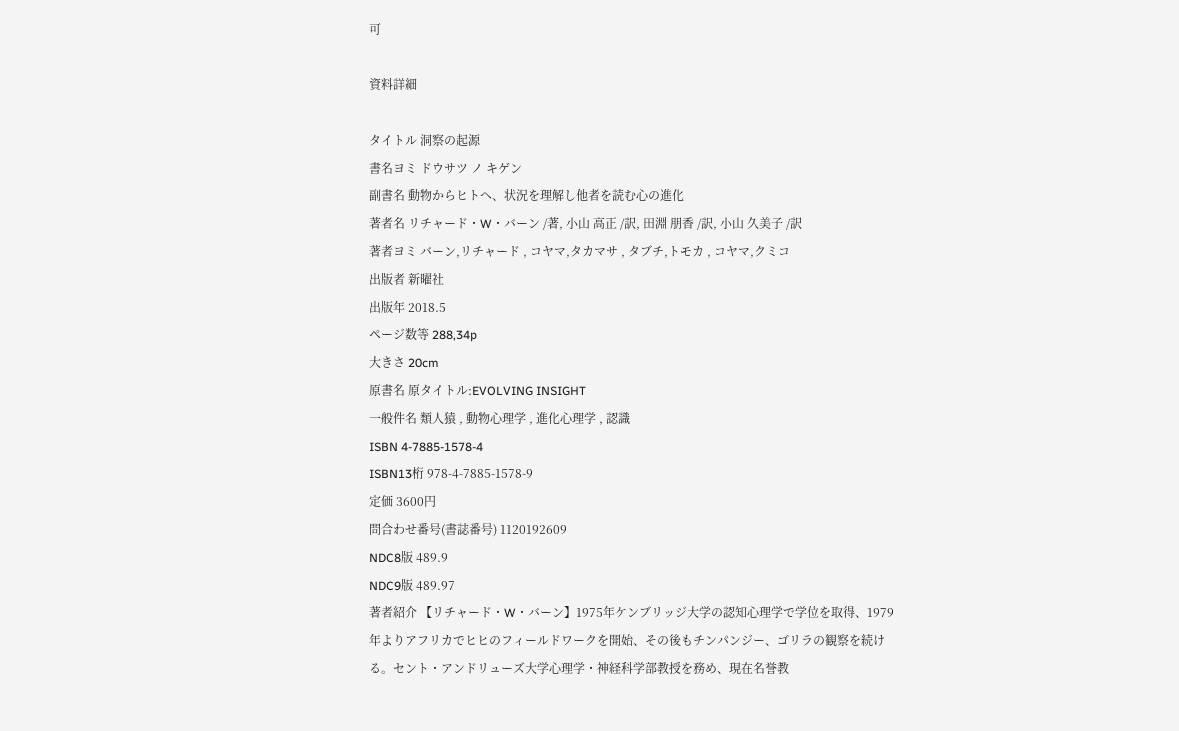可

資料詳細

タイトル 洞察の起源
書名ヨミ ドウサツ ノ キゲン
副書名 動物からヒトへ、状況を理解し他者を読む心の進化
著者名 リチャード・W・バーン /著, 小山 高正 /訳, 田淵 朋香 /訳, 小山 久美子 /訳
著者ヨミ バーン,リチャード , コヤマ,タカマサ , タブチ,トモカ , コヤマ,クミコ
出版者 新曜社
出版年 2018.5
ページ数等 288,34p
大きさ 20cm
原書名 原タイトル:EVOLVING INSIGHT
一般件名 類人猿 , 動物心理学 , 進化心理学 , 認識
ISBN 4-7885-1578-4
ISBN13桁 978-4-7885-1578-9
定価 3600円
問合わせ番号(書誌番号) 1120192609
NDC8版 489.9
NDC9版 489.97
著者紹介 【リチャード・W・バーン】1975年ケンブリッジ大学の認知心理学で学位を取得、1979年よりアフリカでヒヒのフィールドワークを開始、その後もチンパンジー、ゴリラの観察を続ける。セント・アンドリューズ大学心理学・神経科学部教授を務め、現在名誉教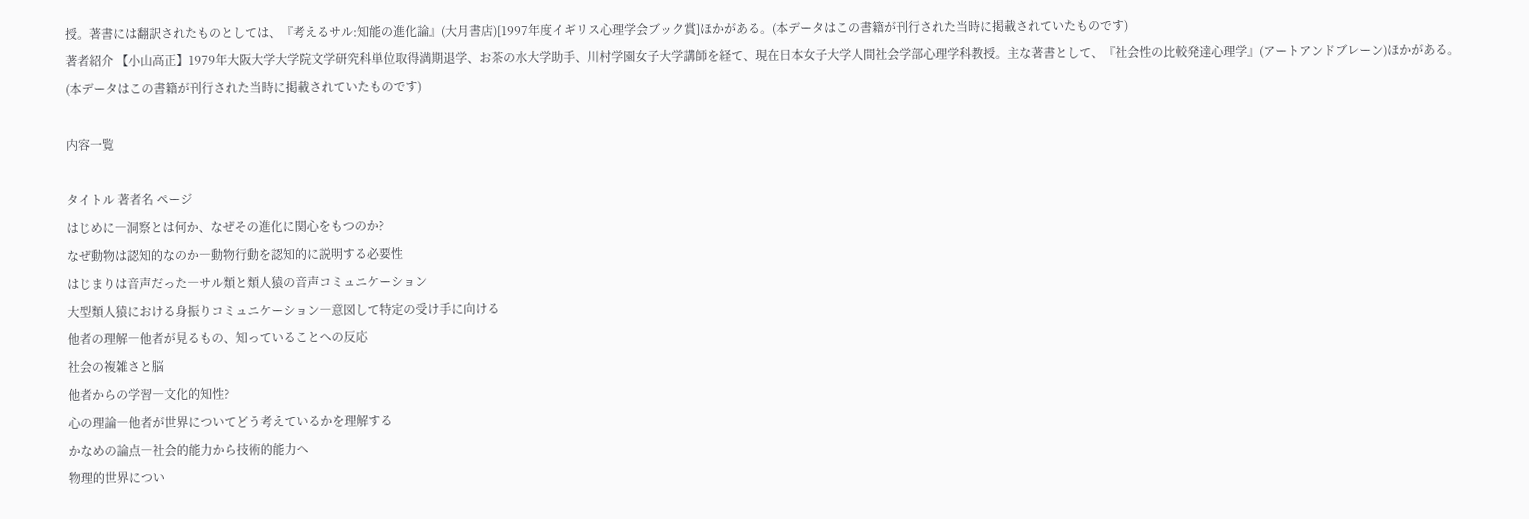授。著書には翻訳されたものとしては、『考えるサル:知能の進化論』(大月書店)[1997年度イギリス心理学会ブック賞]ほかがある。(本データはこの書籍が刊行された当時に掲載されていたものです)
著者紹介 【小山高正】1979年大阪大学大学院文学研究科単位取得満期退学、お茶の水大学助手、川村学園女子大学講師を経て、現在日本女子大学人間社会学部心理学科教授。主な著書として、『社会性の比較発達心理学』(アートアンドブレーン)ほかがある。(本データはこの書籍が刊行された当時に掲載されていたものです)

内容一覧

タイトル 著者名 ページ
はじめに―洞察とは何か、なぜその進化に関心をもつのか?
なぜ動物は認知的なのか―動物行動を認知的に説明する必要性
はじまりは音声だった―サル類と類人猿の音声コミュニケーション
大型類人猿における身振りコミュニケーション―意図して特定の受け手に向ける
他者の理解―他者が見るもの、知っていることへの反応
社会の複雑さと脳
他者からの学習―文化的知性?
心の理論―他者が世界についてどう考えているかを理解する
かなめの論点―社会的能力から技術的能力へ
物理的世界につい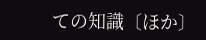ての知識〔ほか〕